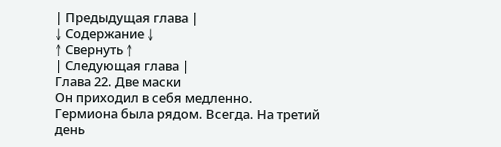| Предыдущая глава |
↓ Содержание ↓
↑ Свернуть ↑
| Следующая глава |
Глава 22. Две маски
Он приходил в себя медленно.
Гермиона была рядом. Всегда. На третий день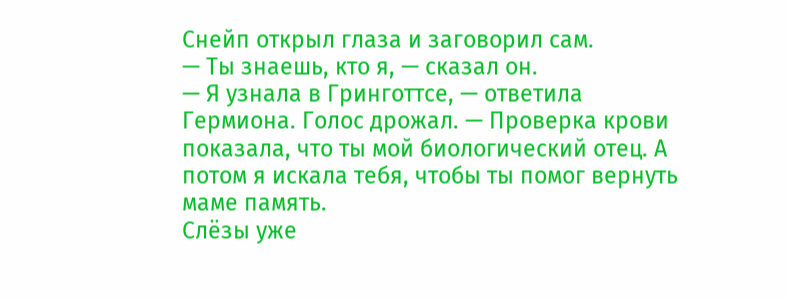Снейп открыл глаза и заговорил сам.
— Ты знаешь, кто я, — сказал он.
— Я узнала в Гринготтсе, — ответила Гермиона. Голос дрожал. — Проверка крови показала, что ты мой биологический отец. А потом я искала тебя, чтобы ты помог вернуть маме память.
Слёзы уже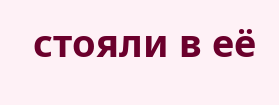стояли в её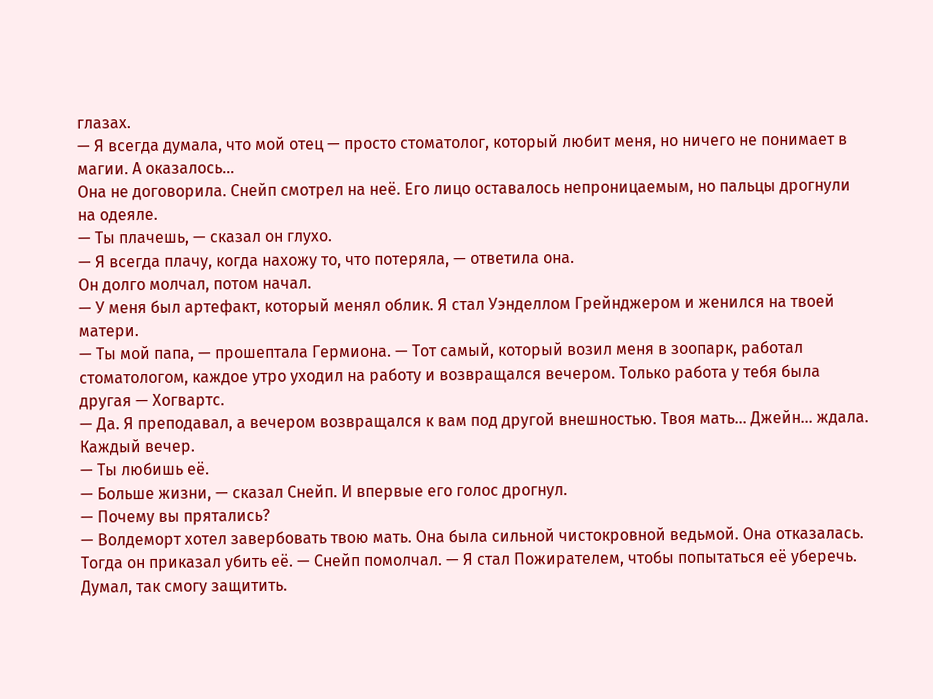глазах.
— Я всегда думала, что мой отец — просто стоматолог, который любит меня, но ничего не понимает в магии. А оказалось…
Она не договорила. Снейп смотрел на неё. Его лицо оставалось непроницаемым, но пальцы дрогнули на одеяле.
— Ты плачешь, — сказал он глухо.
— Я всегда плачу, когда нахожу то, что потеряла, — ответила она.
Он долго молчал, потом начал.
— У меня был артефакт, который менял облик. Я стал Уэнделлом Грейнджером и женился на твоей матери.
— Ты мой папа, — прошептала Гермиона. — Тот самый, который возил меня в зоопарк, работал стоматологом, каждое утро уходил на работу и возвращался вечером. Только работа у тебя была другая — Хогвартс.
— Да. Я преподавал, а вечером возвращался к вам под другой внешностью. Твоя мать… Джейн… ждала. Каждый вечер.
— Ты любишь её.
— Больше жизни, — сказал Снейп. И впервые его голос дрогнул.
— Почему вы прятались?
— Волдеморт хотел завербовать твою мать. Она была сильной чистокровной ведьмой. Она отказалась. Тогда он приказал убить её. — Снейп помолчал. — Я стал Пожирателем, чтобы попытаться её уберечь. Думал, так смогу защитить.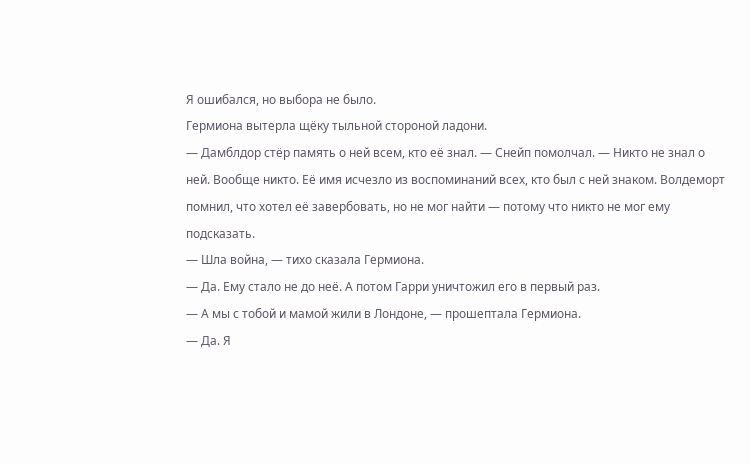Я ошибался, но выбора не было.
Гермиона вытерла щёку тыльной стороной ладони.
— Дамблдор стёр память о ней всем, кто её знал. — Снейп помолчал. — Никто не знал о ней. Вообще никто. Её имя исчезло из воспоминаний всех, кто был с ней знаком. Волдеморт помнил, что хотел её завербовать, но не мог найти — потому что никто не мог ему подсказать.
— Шла война, — тихо сказала Гермиона.
— Да. Ему стало не до неё. А потом Гарри уничтожил его в первый раз.
— А мы с тобой и мамой жили в Лондоне, — прошептала Гермиона.
— Да. Я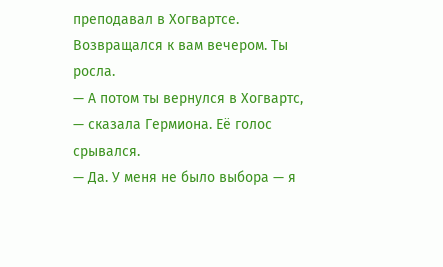преподавал в Хогвартсе. Возвращался к вам вечером. Ты росла.
— А потом ты вернулся в Хогвартс, — сказала Гермиона. Её голос срывался.
— Да. У меня не было выбора — я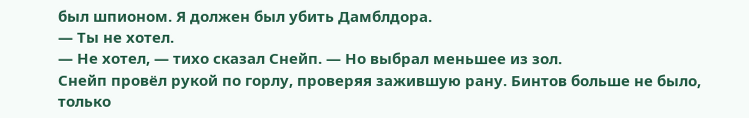был шпионом. Я должен был убить Дамблдора.
— Ты не хотел.
— Не хотел, — тихо сказал Снейп. — Но выбрал меньшее из зол.
Снейп провёл рукой по горлу, проверяя зажившую рану. Бинтов больше не было, только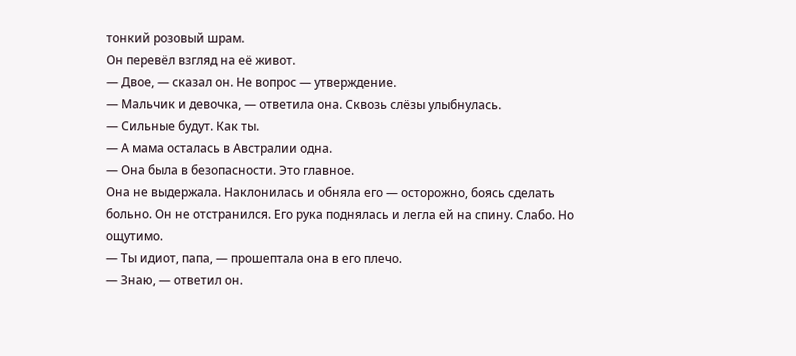тонкий розовый шрам.
Он перевёл взгляд на её живот.
— Двое, — сказал он. Не вопрос — утверждение.
— Мальчик и девочка, — ответила она. Сквозь слёзы улыбнулась.
— Сильные будут. Как ты.
— А мама осталась в Австралии одна.
— Она была в безопасности. Это главное.
Она не выдержала. Наклонилась и обняла его — осторожно, боясь сделать больно. Он не отстранился. Его рука поднялась и легла ей на спину. Слабо. Но ощутимо.
— Ты идиот, папа, — прошептала она в его плечо.
— Знаю, — ответил он.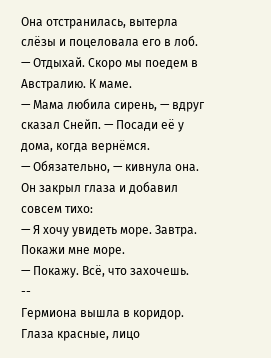Она отстранилась, вытерла слёзы и поцеловала его в лоб.
— Отдыхай. Скоро мы поедем в Австралию. К маме.
— Мама любила сирень, — вдруг сказал Снейп. — Посади её у дома, когда вернёмся.
— Обязательно, — кивнула она.
Он закрыл глаза и добавил совсем тихо:
— Я хочу увидеть море. Завтра. Покажи мне море.
— Покажу. Всё, что захочешь.
--
Гермиона вышла в коридор. Глаза красные, лицо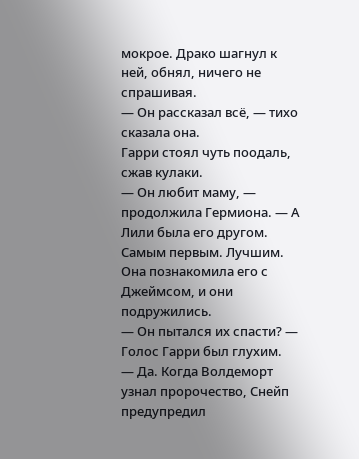мокрое. Драко шагнул к ней, обнял, ничего не спрашивая.
— Он рассказал всё, — тихо сказала она.
Гарри стоял чуть поодаль, сжав кулаки.
— Он любит маму, — продолжила Гермиона. — А Лили была его другом. Самым первым. Лучшим. Она познакомила его с Джеймсом, и они подружились.
— Он пытался их спасти? — Голос Гарри был глухим.
— Да. Когда Волдеморт узнал пророчество, Снейп предупредил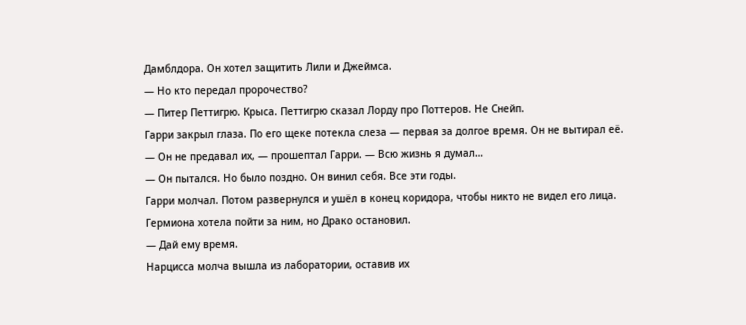Дамблдора. Он хотел защитить Лили и Джеймса.
— Но кто передал пророчество?
— Питер Петтигрю. Крыса. Петтигрю сказал Лорду про Поттеров. Не Снейп.
Гарри закрыл глаза. По его щеке потекла слеза — первая за долгое время. Он не вытирал её.
— Он не предавал их, — прошептал Гарри. — Всю жизнь я думал…
— Он пытался. Но было поздно. Он винил себя. Все эти годы.
Гарри молчал. Потом развернулся и ушёл в конец коридора, чтобы никто не видел его лица.
Гермиона хотела пойти за ним, но Драко остановил.
— Дай ему время.
Нарцисса молча вышла из лаборатории, оставив их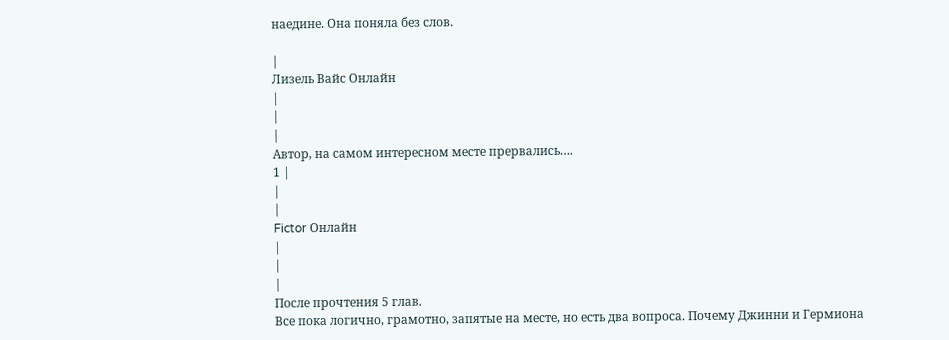наедине. Она поняла без слов.

|
Лизель Вайс Онлайн
|
|
|
Автор, на самом интересном месте прервались….
1 |
|
|
Fictor Онлайн
|
|
|
После прочтения 5 глав.
Все пока логично, грамотно, запятые на месте, но есть два вопроса. Почему Джинни и Гермиона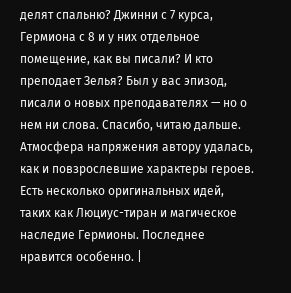делят спальню? Джинни с 7 курса, Гермиона с 8 и у них отдельное помещение, как вы писали? И кто преподает Зелья? Был у вас эпизод, писали о новых преподавателях — но о нем ни слова. Спасибо, читаю дальше. Атмосфера напряжения автору удалась, как и повзрослевшие характеры героев. Есть несколько оригинальных идей, таких как Люциус-тиран и магическое наследие Гермионы. Последнее нравится особенно. |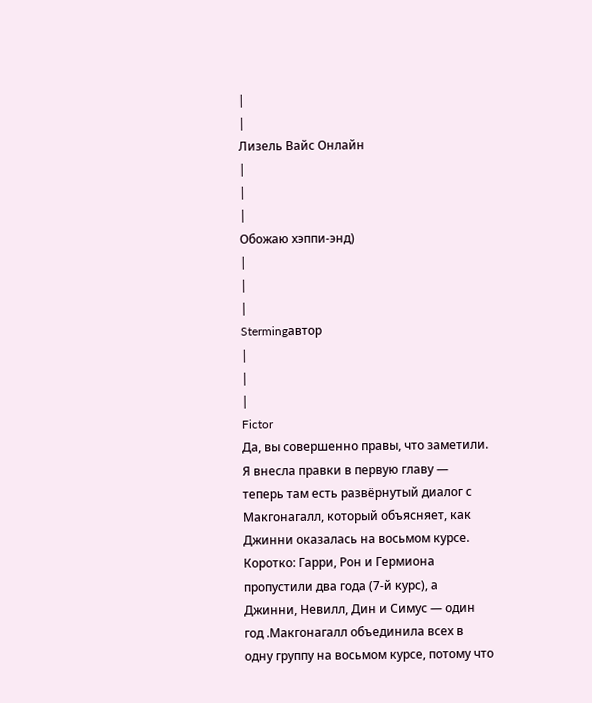|
|
Лизель Вайс Онлайн
|
|
|
Обожаю хэппи-энд)
|
|
|
Stermingавтор
|
|
|
Fictor
Да, вы совершенно правы, что заметили. Я внесла правки в первую главу — теперь там есть развёрнутый диалог с Макгонагалл, который объясняет, как Джинни оказалась на восьмом курсе. Коротко: Гарри, Рон и Гермиона пропустили два года (7-й курс), а Джинни, Невилл, Дин и Симус — один год .Макгонагалл объединила всех в одну группу на восьмом курсе, потому что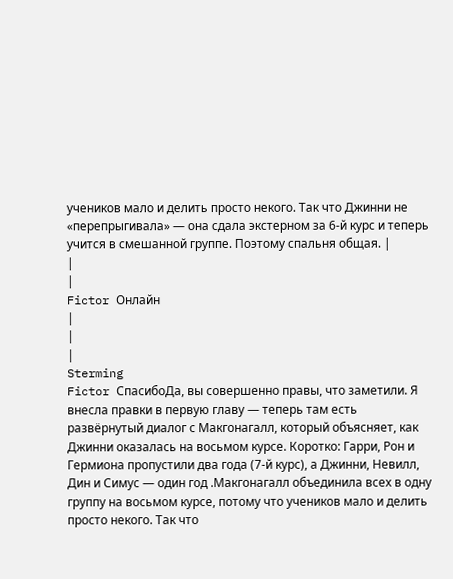учеников мало и делить просто некого. Так что Джинни не «перепрыгивала» — она сдала экстерном за 6-й курс и теперь учится в смешанной группе. Поэтому спальня общая. |
|
|
Fictor Онлайн
|
|
|
Sterming
Fictor СпасибоДа, вы совершенно правы, что заметили. Я внесла правки в первую главу — теперь там есть развёрнутый диалог с Макгонагалл, который объясняет, как Джинни оказалась на восьмом курсе. Коротко: Гарри, Рон и Гермиона пропустили два года (7-й курс), а Джинни, Невилл, Дин и Симус — один год .Макгонагалл объединила всех в одну группу на восьмом курсе, потому что учеников мало и делить просто некого. Так что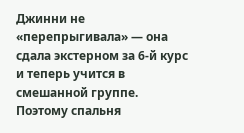Джинни не «перепрыгивала» — она сдала экстерном за 6-й курс и теперь учится в смешанной группе. Поэтому спальня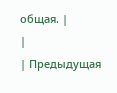общая. |
|
| Предыдущая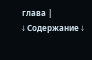глава |
↓ Содержание ↓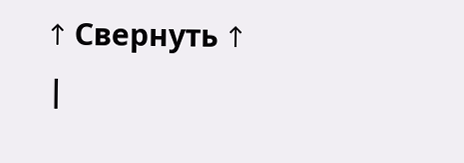↑ Свернуть ↑
|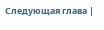Следующая глава |